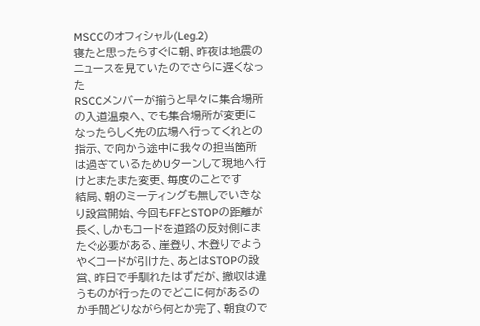MSCCのオフィシャル(Leg.2)
寝たと思ったらすぐに朝、昨夜は地震のニュースを見ていたのでさらに遅くなった
RSCCメンバーが揃うと早々に集合場所の入道温泉へ、でも集合場所が変更になったらしく先の広場へ行ってくれとの指示、で向かう途中に我々の担当箇所は過ぎているためUターンして現地へ行けとまたまた変更、毎度のことです
結局、朝のミーティングも無しでいきなり設営開始、今回もFFとSTOPの距離が長く、しかもコードを道路の反対側にまたぐ必要がある、崖登り、木登りでようやくコードが引けた、あとはSTOPの設営、昨日で手馴れたはずだが、撤収は違うものが行ったのでどこに何があるのか手間どりながら何とか完了、朝食ので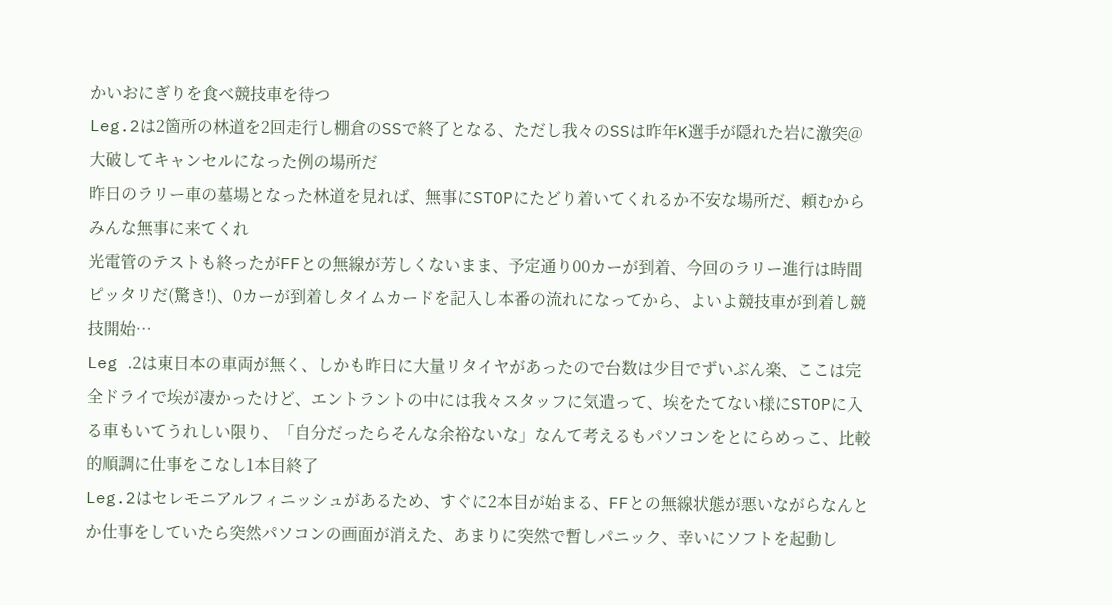かいおにぎりを食べ競技車を待つ
Leg.2は2箇所の林道を2回走行し棚倉のSSで終了となる、ただし我々のSSは昨年K選手が隠れた岩に激突@大破してキャンセルになった例の場所だ
昨日のラリー車の墓場となった林道を見れば、無事にSTOPにたどり着いてくれるか不安な場所だ、頼むからみんな無事に来てくれ
光電管のテストも終ったがFFとの無線が芳しくないまま、予定通り00カーが到着、今回のラリー進行は時間ピッタリだ(驚き!)、0カーが到着しタイムカードを記入し本番の流れになってから、よいよ競技車が到着し競技開始…
Leg .2は東日本の車両が無く、しかも昨日に大量リタイヤがあったので台数は少目でずいぶん楽、ここは完全ドライで埃が凄かったけど、エントラントの中には我々スタッフに気遣って、埃をたてない様にSTOPに入る車もいてうれしい限り、「自分だったらそんな余裕ないな」なんて考えるもパソコンをとにらめっこ、比較的順調に仕事をこなし1本目終了
Leg.2はセレモニアルフィニッシュがあるため、すぐに2本目が始まる、FFとの無線状態が悪いながらなんとか仕事をしていたら突然パソコンの画面が消えた、あまりに突然で暫しパニック、幸いにソフトを起動し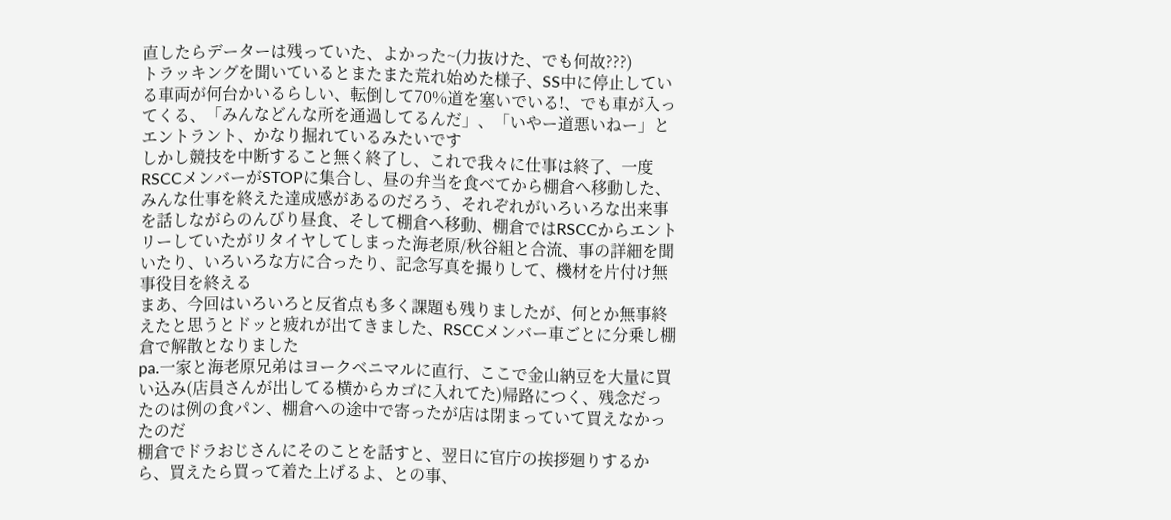直したらデーターは残っていた、よかった~(力抜けた、でも何故???)
トラッキングを聞いているとまたまた荒れ始めた様子、SS中に停止している車両が何台かいるらしい、転倒して70%道を塞いでいる!、でも車が入ってくる、「みんなどんな所を通過してるんだ」、「いやー道悪いねー」とエントラント、かなり掘れているみたいです
しかし競技を中断すること無く終了し、これで我々に仕事は終了、一度RSCCメンバーがSTOPに集合し、昼の弁当を食べてから棚倉へ移動した、みんな仕事を終えた達成感があるのだろう、それぞれがいろいろな出来事を話しながらのんびり昼食、そして棚倉へ移動、棚倉ではRSCCからエントリーしていたがリタイヤしてしまった海老原/秋谷組と合流、事の詳細を聞いたり、いろいろな方に合ったり、記念写真を撮りして、機材を片付け無事役目を終える
まあ、今回はいろいろと反省点も多く課題も残りましたが、何とか無事終えたと思うとドッと疲れが出てきました、RSCCメンバー車ごとに分乗し棚倉で解散となりました
pa.一家と海老原兄弟はヨークベニマルに直行、ここで金山納豆を大量に買い込み(店員さんが出してる横からカゴに入れてた)帰路につく、残念だったのは例の食パン、棚倉への途中で寄ったが店は閉まっていて買えなかったのだ
棚倉でドラおじさんにそのことを話すと、翌日に官庁の挨拶廻りするから、買えたら買って着た上げるよ、との事、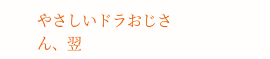やさしいドラおじさん、翌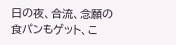日の夜、合流、念願の食パンもゲット、こ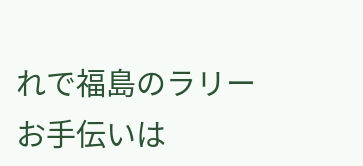れで福島のラリーお手伝いは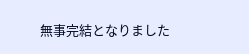無事完結となりました